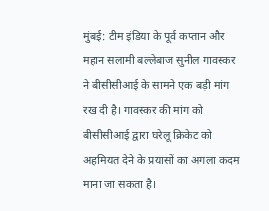मुंबई: टीम इंडिया के पूर्व कप्तान और महान सलामी बल्लेबाज सुनील गावस्कर ने बीसीसीआई के सामने एक बड़ी मांग रख दी है। गावस्कर की मांग को बीसीसीआई द्वारा घरेलू क्रिकेट को अहमियत देने के प्रयासों का अगला कदम माना जा सकता है।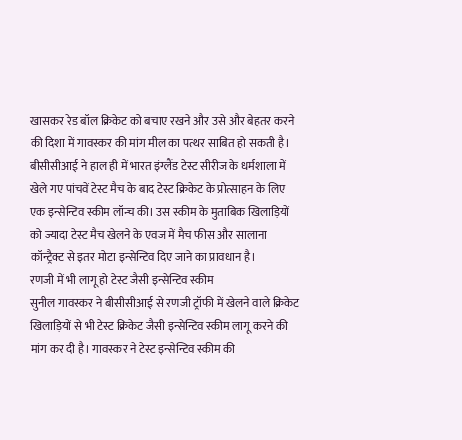खासकर रेड बॉल क्रिकेट को बचाए रखने और उसे और बेहतर करने की दिशा में गावस्कर की मांग मील का पत्थर साबित हो सकती है।
बीसीसीआई ने हाल ही में भारत इंग्लैंड टेस्ट सीरीज के धर्मशाला में खेले गए पांचवें टेस्ट मैच के बाद टेस्ट क्रिकेट के प्रोत्साहन के लिए एक इन्सेन्टिव स्कीम लॉन्च की। उस स्कीम के मुताबिक खिलाड़ियों को ज्यादा टेस्ट मैच खेलने के एवज में मैच फीस और सालाना कॉन्ट्रैक्ट से इतर मोटा इन्सेन्टिव दिए जाने का प्रावधान है।
रणजी में भी लागू हो टेस्ट जैसी इन्सेन्टिव स्कीम
सुनील गावस्कर ने बीसीसीआई से रणजी ट्रॉफी में खेलने वाले क्रिकेट खिलाड़ियों से भी टेस्ट क्रिकेट जैसी इन्सेन्टिव स्कीम लागू करने की मांग कर दी है। गावस्कर ने टेस्ट इन्सेन्टिव स्कीम की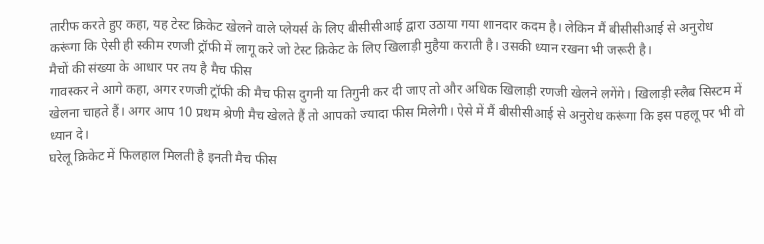तारीफ करते हुए कहा, यह टेस्ट क्रिकेट खेलने वाले प्लेयर्स के लिए बीसीसीआई द्वारा उठाया गया शानदार कदम है। लेकिन मैं बीसीसीआई से अनुरोध करूंगा कि ऐसी ही स्कीम रणजी ट्रॉफी में लागू करे जो टेस्ट क्रिकेट के लिए खिलाड़ी मुहैया कराती है। उसकी ध्यान रखना भी जरूरी है।
मैचों की संख्या के आधार पर तय है मैच फीस
गावस्कर ने आगे कहा, अगर रणजी ट्रॉफी की मैच फीस दुगनी या तिगुनी कर दी जाए तो और अधिक खिलाड़ी रणजी खेलने लगेंगे। खिलाड़ी स्लैब सिस्टम में खेलना चाहते हैं। अगर आप 10 प्रथम श्रेणी मैच खेलते हैं तो आपको ज्यादा फीस मिलेगी। ऐसे में मैं बीसीसीआई से अनुरोध करूंगा कि इस पहलू पर भी वो ध्यान दे।
घरेलू क्रिकेट में फिलहाल मिलती है इनती मैच फीस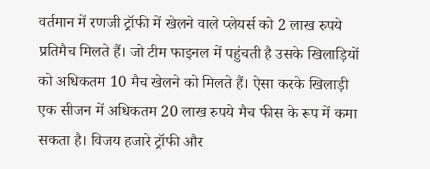वर्तमान में रणजी ट्रॉफी में खेलने वाले प्लेयर्स को 2 लाख रुपये प्रतिमैच मिलते हैं। जो टीम फाइनल में पहुंचती है उसके खिलाड़ियों को अधिकतम 10 मैच खेलने को मिलते हैं। ऐसा करके खिलाड़ी एक सीजन में अधिकतम 20 लाख रुपये मैच फीस के रूप में कमा सकता है। विजय हजारे ट्रॉफी और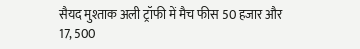सैयद मुश्ताक अली ट्रॉफी में मैच फीस 50 हजार और 17, 500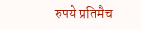रुपये प्रतिमैच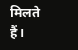मिलते हैं।